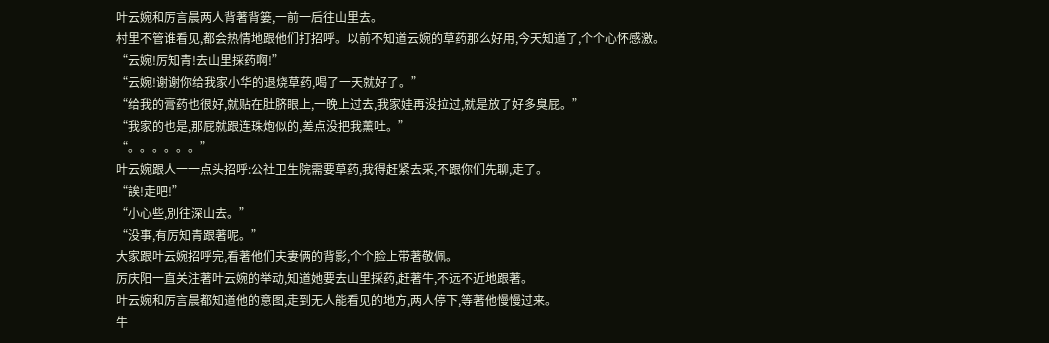叶云婉和厉言晨两人背著背篓,一前一后往山里去。
村里不管谁看见,都会热情地跟他们打招呼。以前不知道云婉的草药那么好用,今天知道了,个个心怀感激。
“云婉!厉知青!去山里採药啊!”
“云婉!谢谢你给我家小华的退烧草药,喝了一天就好了。”
“给我的膏药也很好,就贴在肚脐眼上,一晚上过去,我家娃再没拉过,就是放了好多臭屁。”
“我家的也是,那屁就跟连珠炮似的,差点没把我薰吐。”
“。。。。。。”
叶云婉跟人一一点头招呼:公社卫生院需要草药,我得赶紧去采,不跟你们先聊,走了。
“誒!走吧!”
“小心些,別往深山去。”
“没事,有厉知青跟著呢。”
大家跟叶云婉招呼完,看著他们夫妻俩的背影,个个脸上带著敬佩。
厉庆阳一直关注著叶云婉的举动,知道她要去山里採药,赶著牛,不远不近地跟著。
叶云婉和厉言晨都知道他的意图,走到无人能看见的地方,两人停下,等著他慢慢过来。
牛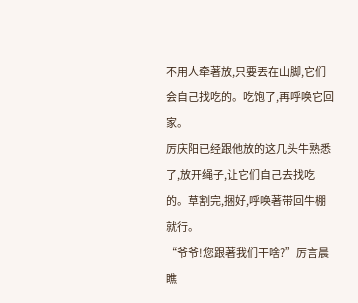不用人牵著放,只要丟在山脚,它们会自己找吃的。吃饱了,再呼唤它回家。
厉庆阳已经跟他放的这几头牛熟悉了,放开绳子,让它们自己去找吃的。草割完,捆好,呼唤著带回牛棚就行。
“爷爷!您跟著我们干啥?”厉言晨瞧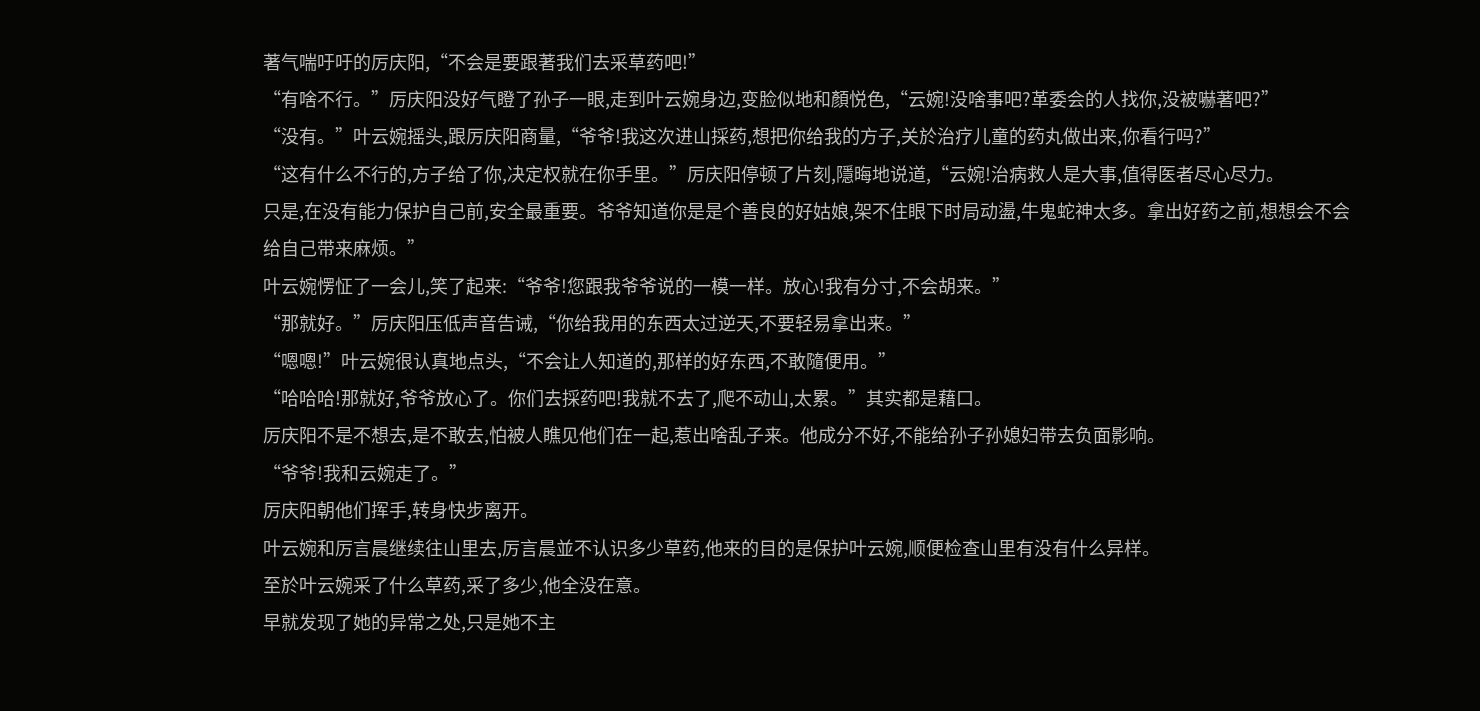著气喘吁吁的厉庆阳,“不会是要跟著我们去采草药吧!”
“有啥不行。”厉庆阳没好气瞪了孙子一眼,走到叶云婉身边,变脸似地和顏悦色,“云婉!没啥事吧?革委会的人找你,没被嚇著吧?”
“没有。”叶云婉摇头,跟厉庆阳商量,“爷爷!我这次进山採药,想把你给我的方子,关於治疗儿童的药丸做出来,你看行吗?”
“这有什么不行的,方子给了你,决定权就在你手里。”厉庆阳停顿了片刻,隱晦地说道,“云婉!治病救人是大事,值得医者尽心尽力。
只是,在没有能力保护自己前,安全最重要。爷爷知道你是是个善良的好姑娘,架不住眼下时局动盪,牛鬼蛇神太多。拿出好药之前,想想会不会给自己带来麻烦。”
叶云婉愣怔了一会儿,笑了起来:“爷爷!您跟我爷爷说的一模一样。放心!我有分寸,不会胡来。”
“那就好。”厉庆阳压低声音告诫,“你给我用的东西太过逆天,不要轻易拿出来。”
“嗯嗯!”叶云婉很认真地点头,“不会让人知道的,那样的好东西,不敢隨便用。”
“哈哈哈!那就好,爷爷放心了。你们去採药吧!我就不去了,爬不动山,太累。”其实都是藉口。
厉庆阳不是不想去,是不敢去,怕被人瞧见他们在一起,惹出啥乱子来。他成分不好,不能给孙子孙媳妇带去负面影响。
“爷爷!我和云婉走了。”
厉庆阳朝他们挥手,转身快步离开。
叶云婉和厉言晨继续往山里去,厉言晨並不认识多少草药,他来的目的是保护叶云婉,顺便检查山里有没有什么异样。
至於叶云婉采了什么草药,采了多少,他全没在意。
早就发现了她的异常之处,只是她不主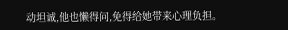动坦诚,他也懒得问,免得给她带来心理负担。